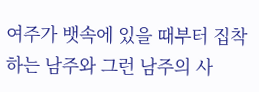여주가 뱃속에 있을 때부터 집착하는 남주와 그런 남주의 사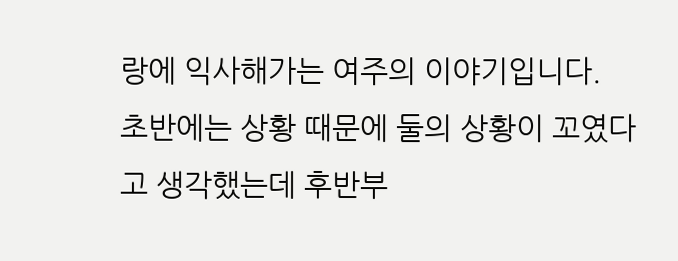랑에 익사해가는 여주의 이야기입니다.
초반에는 상황 때문에 둘의 상황이 꼬였다고 생각했는데 후반부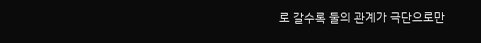로 갈수록 둘의 관계가 극단으로만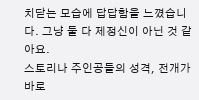치닫는 모습에 답답함을 느꼈습니다. 그냥 둘 다 제정신이 아닌 것 같아요.
스토리나 주인공들의 성격, 전개가 바로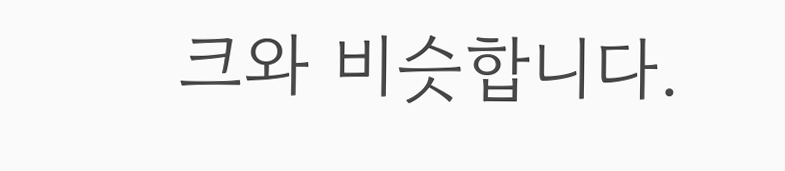크와 비슷합니다.